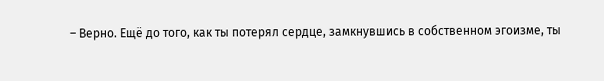– Верно. Ещё до того, как ты потерял сердце, замкнувшись в собственном эгоизме, ты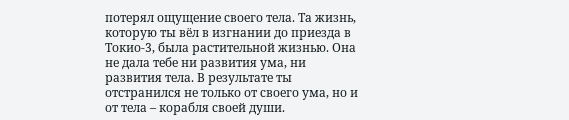потерял ощущение своего тела. Та жизнь, которую ты вёл в изгнании до приезда в Токио-3, была растительной жизнью. Она не дала тебе ни развития ума, ни развития тела. В результате ты отстранился не только от своего ума, но и от тела – корабля своей души.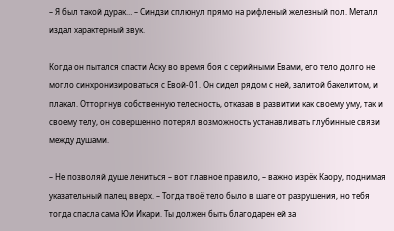– Я был такой дурак… – Синдзи сплюнул прямо на рифленый железный пол. Металл издал характерный звук.

Когда он пытался спасти Аску во время боя с серийными Евами, его тело долго не могло синхронизироваться с Евой-01. Он сидел рядом с ней, залитой бакелитом, и плакал. Отторгнув собственную телесность, отказав в развитии как своему уму, так и своему телу, он совершенно потерял возможность устанавливать глубинные связи между душами.

– Не позволяй душе лениться – вот главное правило, – важно изрёк Каору, поднимая указательный палец вверх. – Тогда твоё тело было в шаге от разрушения, но тебя тогда спасла сама Юи Икари. Ты должен быть благодарен ей за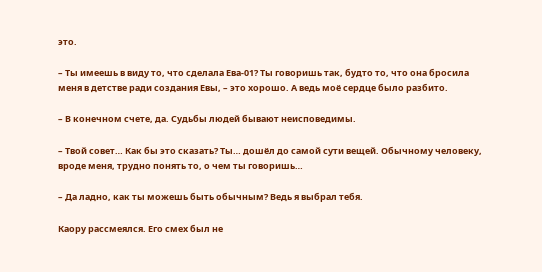это.

– Ты имеешь в виду то, что сделала Ева-01? Ты говоришь так, будто то, что она бросила меня в детстве ради создания Евы, – это хорошо. А ведь моё сердце было разбито.

– В конечном счете, да. Судьбы людей бывают неисповедимы.

– Твой совет… Как бы это сказать? Ты… дошёл до самой сути вещей. Обычному человеку, вроде меня, трудно понять то, о чем ты говоришь…

– Да ладно, как ты можешь быть обычным? Ведь я выбрал тебя.

Каору рассмеялся. Его смех был не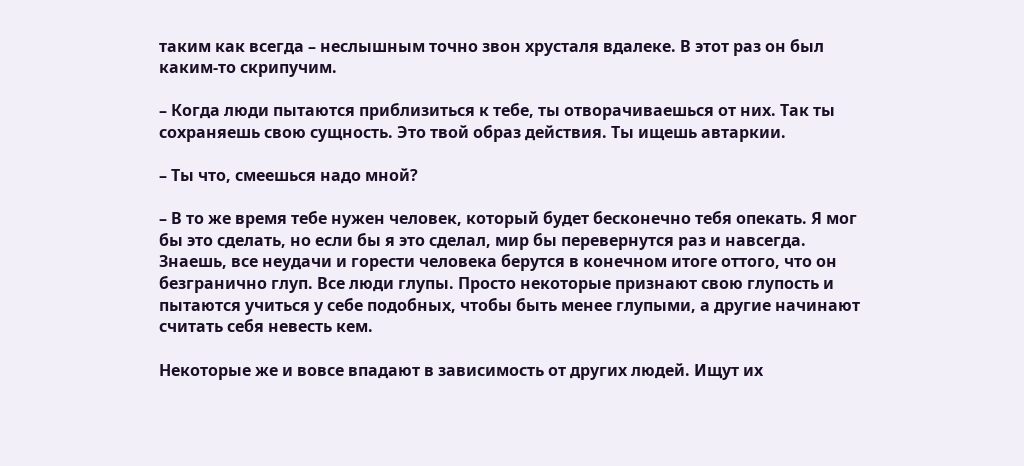таким как всегда – неслышным точно звон хрусталя вдалеке. В этот раз он был каким-то скрипучим.

– Когда люди пытаются приблизиться к тебе, ты отворачиваешься от них. Так ты сохраняешь свою сущность. Это твой образ действия. Ты ищешь автаркии.

– Ты что, смеешься надо мной?

– В то же время тебе нужен человек, который будет бесконечно тебя опекать. Я мог бы это сделать, но если бы я это сделал, мир бы перевернутся раз и навсегда. Знаешь, все неудачи и горести человека берутся в конечном итоге оттого, что он безгранично глуп. Все люди глупы. Просто некоторые признают свою глупость и пытаются учиться у себе подобных, чтобы быть менее глупыми, а другие начинают считать себя невесть кем.

Некоторые же и вовсе впадают в зависимость от других людей. Ищут их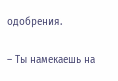одобрения.

– Ты намекаешь на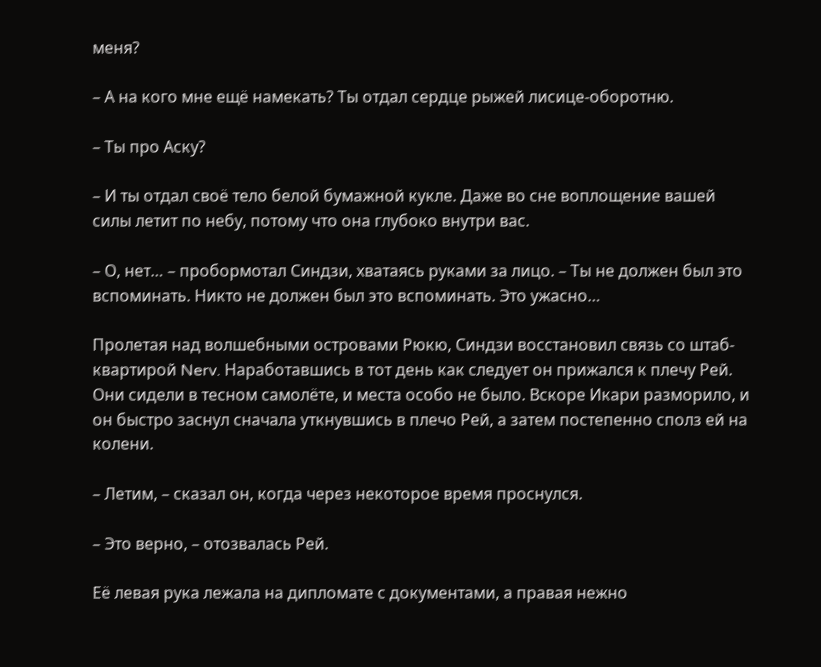меня?

– А на кого мне ещё намекать? Ты отдал сердце рыжей лисице-оборотню.

– Ты про Аску?

– И ты отдал своё тело белой бумажной кукле. Даже во сне воплощение вашей силы летит по небу, потому что она глубоко внутри вас.

– О, нет… – пробормотал Синдзи, хватаясь руками за лицо. – Ты не должен был это вспоминать. Никто не должен был это вспоминать. Это ужасно…

Пролетая над волшебными островами Рюкю, Синдзи восстановил связь со штаб-квартирой Nerv. Наработавшись в тот день как следует он прижался к плечу Рей. Они сидели в тесном самолёте, и места особо не было. Вскоре Икари разморило, и он быстро заснул сначала уткнувшись в плечо Рей, а затем постепенно сполз ей на колени.

– Летим, – сказал он, когда через некоторое время проснулся.

– Это верно, – отозвалась Рей.

Её левая рука лежала на дипломате с документами, а правая нежно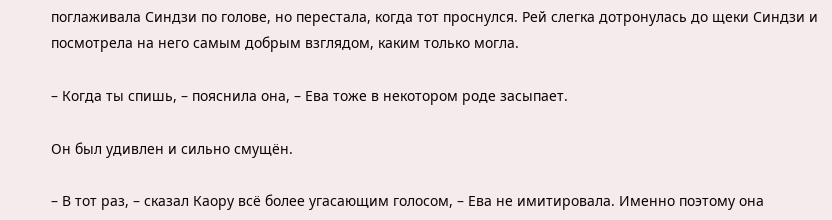поглаживала Синдзи по голове, но перестала, когда тот проснулся. Рей слегка дотронулась до щеки Синдзи и посмотрела на него самым добрым взглядом, каким только могла.

– Когда ты спишь, – пояснила она, – Ева тоже в некотором роде засыпает.

Он был удивлен и сильно смущён.

– В тот раз, – сказал Каору всё более угасающим голосом, – Ева не имитировала. Именно поэтому она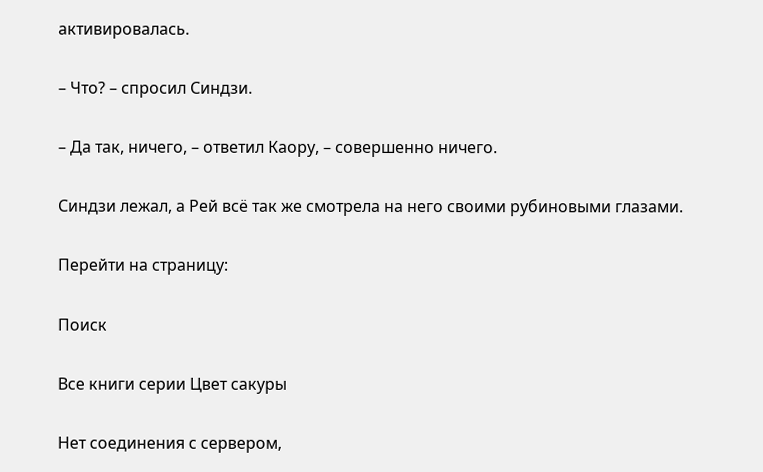активировалась.

– Что? – спросил Синдзи.

– Да так, ничего, – ответил Каору, – совершенно ничего.

Синдзи лежал, а Рей всё так же смотрела на него своими рубиновыми глазами.

Перейти на страницу:

Поиск

Все книги серии Цвет сакуры

Нет соединения с сервером,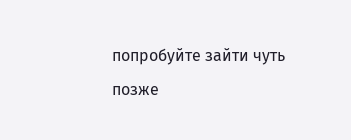попробуйте зайти чуть позже